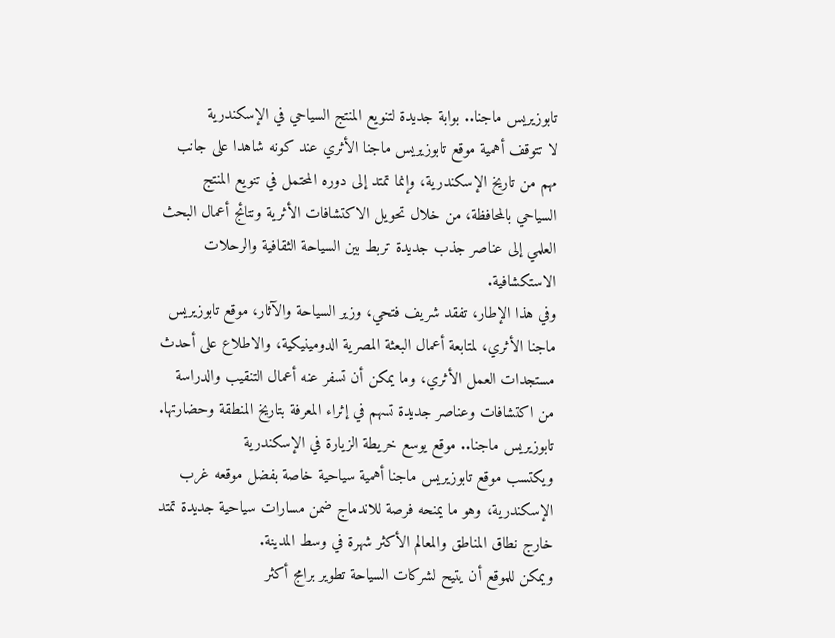تابوزيريس ماجنا.. بوابة جديدة لتنويع المنتج السياحي في الإسكندرية
لا تتوقف أهمية موقع تابوزيريس ماجنا الأثري عند كونه شاهدا على جانب مهم من تاريخ الإسكندرية، وإنما تمتد إلى دوره المحتمل في تنويع المنتج السياحي بالمحافظة، من خلال تحويل الاكتشافات الأثرية ونتائج أعمال البحث العلمي إلى عناصر جذب جديدة تربط بين السياحة الثقافية والرحلات الاستكشافية.
وفي هذا الإطار، تفقد شريف فتحي، وزير السياحة والآثار، موقع تابوزيريس ماجنا الأثري، لمتابعة أعمال البعثة المصرية الدومينيكية، والاطلاع على أحدث مستجدات العمل الأثري، وما يمكن أن تسفر عنه أعمال التنقيب والدراسة من اكتشافات وعناصر جديدة تسهم في إثراء المعرفة بتاريخ المنطقة وحضارتها.
تابوزيريس ماجنا.. موقع يوسع خريطة الزيارة في الإسكندرية
ويكتسب موقع تابوزيريس ماجنا أهمية سياحية خاصة بفضل موقعه غرب الإسكندرية، وهو ما يمنحه فرصة للاندماج ضمن مسارات سياحية جديدة تمتد خارج نطاق المناطق والمعالم الأكثر شهرة في وسط المدينة.
ويمكن للموقع أن يتيح لشركات السياحة تطوير برامج أكثر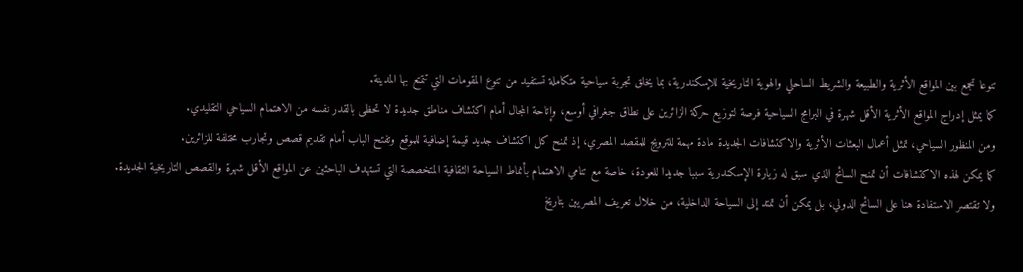تنوعا تجمع بين المواقع الأثرية والطبيعة والشريط الساحلي والهوية التاريخية للإسكندرية، بما يخلق تجربة سياحية متكاملة تستفيد من تنوع المقومات التي تتمتع بها المدينة.
كما يمثل إدراج المواقع الأثرية الأقل شهرة في البرامج السياحية فرصة لتوزيع حركة الزائرين على نطاق جغرافي أوسع، وإتاحة المجال أمام اكتشاف مناطق جديدة لا تحظى بالقدر نفسه من الاهتمام السياحي التقليدي.
ومن المنظور السياحي، تمثل أعمال البعثات الأثرية والاكتشافات الجديدة مادة مهمة للترويج للمقصد المصري، إذ تمنح كل اكتشاف جديد قيمة إضافية للموقع وتفتح الباب أمام تقديم قصص وتجارب مختلفة للزائرين.
كما يمكن لهذه الاكتشافات أن تمنح السائح الذي سبق له زيارة الإسكندرية سببا جديدا للعودة، خاصة مع تنامي الاهتمام بأنماط السياحة الثقافية المتخصصة التي تستهدف الباحثين عن المواقع الأقل شهرة والقصص التاريخية الجديدة.
ولا تقتصر الاستفادة هنا على السائح الدولي، بل يمكن أن تمتد إلى السياحة الداخلية، من خلال تعريف المصريين بتاريخ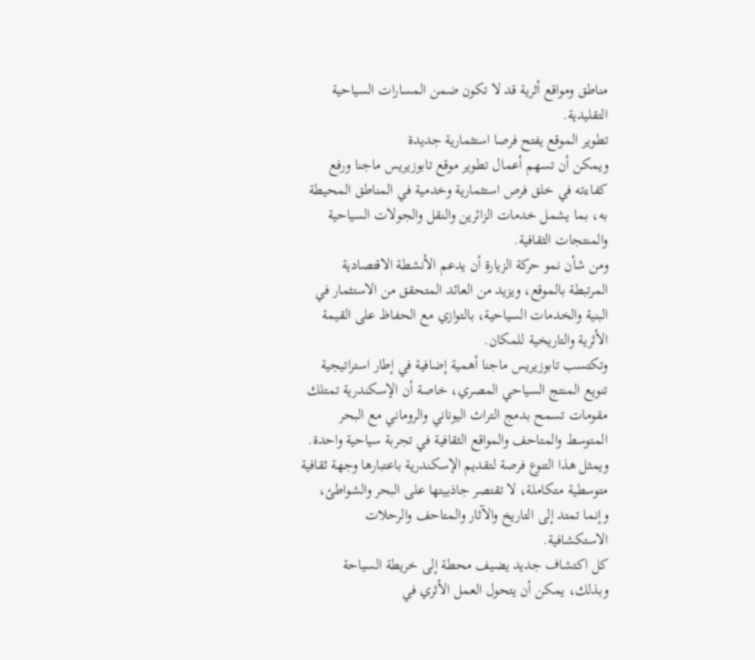مناطق ومواقع أثرية قد لا تكون ضمن المسارات السياحية التقليدية.
تطوير الموقع يفتح فرصا استثمارية جديدة
ويمكن أن تسهم أعمال تطوير موقع تابوزيريس ماجنا ورفع كفاءته في خلق فرص استثمارية وخدمية في المناطق المحيطة به، بما يشمل خدمات الزائرين والنقل والجولات السياحية والمنتجات الثقافية.
ومن شأن نمو حركة الزيارة أن يدعم الأنشطة الاقتصادية المرتبطة بالموقع، ويزيد من العائد المتحقق من الاستثمار في البنية والخدمات السياحية، بالتوازي مع الحفاظ على القيمة الأثرية والتاريخية للمكان.
وتكتسب تابوزيريس ماجنا أهمية إضافية في إطار استراتيجية تنويع المنتج السياحي المصري، خاصة أن الإسكندرية تمتلك مقومات تسمح بدمج التراث اليوناني والروماني مع البحر المتوسط والمتاحف والمواقع الثقافية في تجربة سياحية واحدة.
ويمثل هذا التنوع فرصة لتقديم الإسكندرية باعتبارها وجهة ثقافية متوسطية متكاملة، لا تقتصر جاذبيتها على البحر والشواطئ، وإنما تمتد إلى التاريخ والآثار والمتاحف والرحلات الاستكشافية.
كل اكتشاف جديد يضيف محطة إلى خريطة السياحة
وبذلك، يمكن أن يتحول العمل الأثري في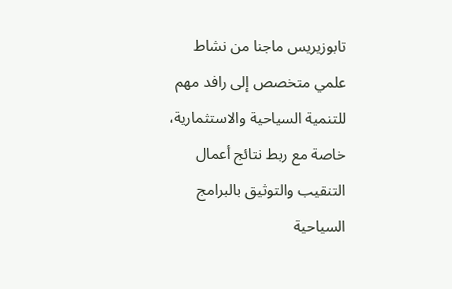تابوزيريس ماجنا من نشاط علمي متخصص إلى رافد مهم للتنمية السياحية والاستثمارية، خاصة مع ربط نتائج أعمال التنقيب والتوثيق بالبرامج السياحية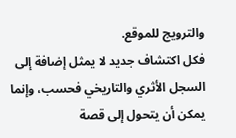والترويج للموقع.
فكل اكتشاف جديد لا يمثل إضافة إلى السجل الأثري والتاريخي فحسب، وإنما يمكن أن يتحول إلى قصة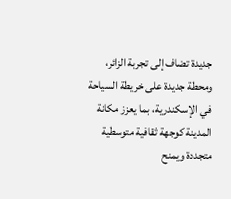جديدة تضاف إلى تجربة الزائر، ومحطة جديدة على خريطة السياحة في الإسكندرية، بما يعزز مكانة المدينة كوجهة ثقافية متوسطية متجددة ويمنح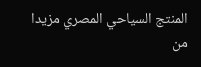المنتج السياحي المصري مزيدا من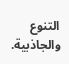التنوع والجاذبية.